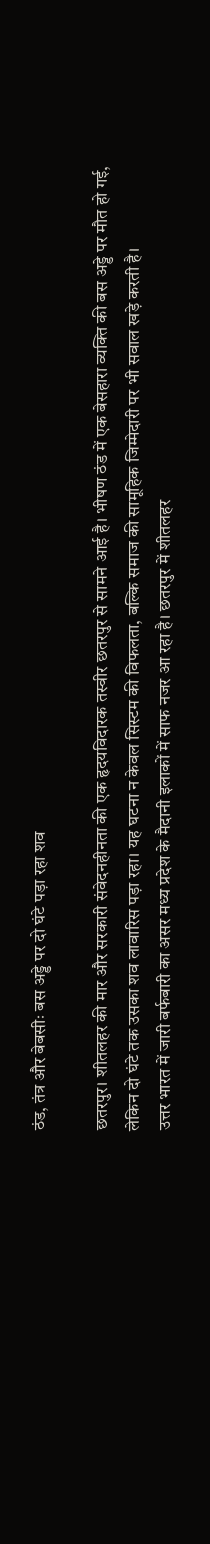ठंड, तंत्र और बेबसीः बस अड्डे पर दो घंटे पड़ा रहा शव

छतरपुर। शीतलहर की मार और सरकारी संवेदनहीनता की एक हृदयविदारक तस्वीर छतरपुर से सामने आई है। भीषण ठंड में एक बेसहारा व्यक्ति की बस अड्डे पर मौत हो गई, लेकिन दो घंटे तक उसका शव लावारिस पड़ा रहा। यह घटना न केवल सिस्टम की विफलता, बल्कि समाज की सामूहिक जिम्मेदारी पर भी सवाल खड़े करती है।
उत्तर भारत में जारी बर्फबारी का असर मध्य प्रदेश के मैदानी इलाकों में साफ नजर आ रहा है। छतरपुर में शीतलहर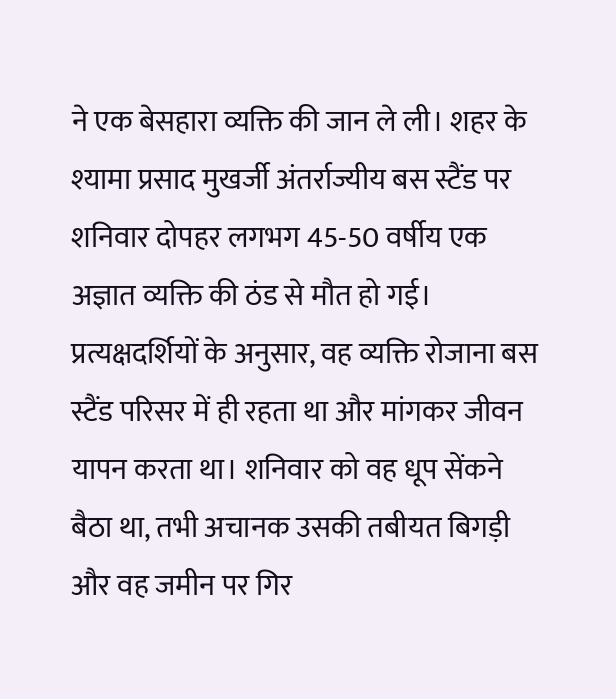ने एक बेसहारा व्यक्ति की जान ले ली। शहर के श्यामा प्रसाद मुखर्जी अंतर्राज्यीय बस स्टैंड पर शनिवार दोपहर लगभग 45-50 वर्षीय एक अज्ञात व्यक्ति की ठंड से मौत हो गई।
प्रत्यक्षदर्शियों के अनुसार, वह व्यक्ति रोजाना बस स्टैंड परिसर में ही रहता था और मांगकर जीवन यापन करता था। शनिवार को वह धूप सेंकने बैठा था, तभी अचानक उसकी तबीयत बिगड़ी और वह जमीन पर गिर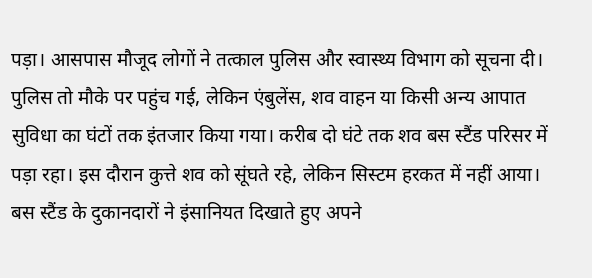पड़ा। आसपास मौजूद लोगों ने तत्काल पुलिस और स्वास्थ्य विभाग को सूचना दी।
पुलिस तो मौके पर पहुंच गई, लेकिन एंबुलेंस, शव वाहन या किसी अन्य आपात सुविधा का घंटों तक इंतजार किया गया। करीब दो घंटे तक शव बस स्टैंड परिसर में पड़ा रहा। इस दौरान कुत्ते शव को सूंघते रहे, लेकिन सिस्टम हरकत में नहीं आया।
बस स्टैंड के दुकानदारों ने इंसानियत दिखाते हुए अपने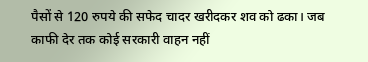पैसों से 120 रुपये की सफेद चादर खरीदकर शव को ढका। जब काफी देर तक कोई सरकारी वाहन नहीं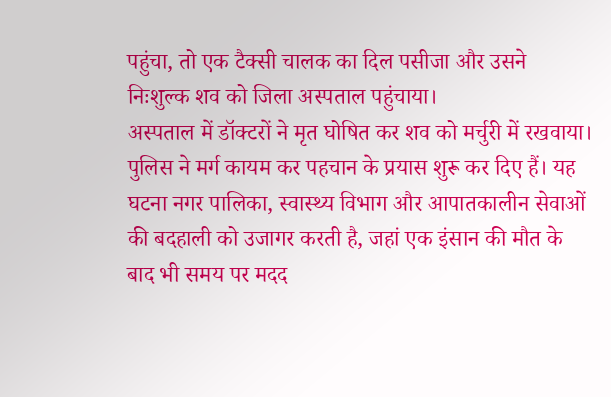पहुंचा, तो एक टैक्सी चालक का दिल पसीजा और उसने निःशुल्क शव को जिला अस्पताल पहुंचाया।
अस्पताल में डॉक्टरों ने मृत घोषित कर शव को मर्चुरी में रखवाया। पुलिस ने मर्ग कायम कर पहचान के प्रयास शुरू कर दिए हैं। यह घटना नगर पालिका, स्वास्थ्य विभाग और आपातकालीन सेवाओं की बदहाली को उजागर करती है, जहां एक इंसान की मौत के बाद भी समय पर मदद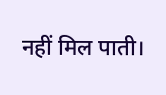नहीं मिल पाती।